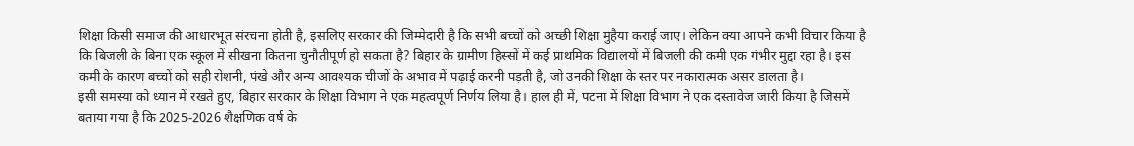शिक्षा किसी समाज की आधारभूत संरचना होती है, इसलिए सरकार की जिम्मेदारी है कि सभी बच्चों को अच्छी शिक्षा मुहैया कराई जाए। लेकिन क्या आपने कभी विचार किया है कि बिजली के बिना एक स्कूल में सीखना कितना चुनौतीपूर्ण हो सकता है? बिहार के ग्रामीण हिस्सों में कई प्राथमिक विद्यालयों में बिजली की कमी एक गंभीर मुद्दा रहा है। इस कमी के कारण बच्चों को सही रोशनी, पंखे और अन्य आवश्यक चीजों के अभाव में पढ़ाई करनी पड़ती है, जो उनकी शिक्षा के स्तर पर नकारात्मक असर डालता है।
इसी समस्या को ध्यान में रखते हुए, बिहार सरकार के शिक्षा विभाग ने एक महत्वपूर्ण निर्णय लिया है। हाल ही में, पटना में शिक्षा विभाग ने एक दस्तावेज जारी किया है जिसमें बताया गया है कि 2025-2026 शैक्षणिक वर्ष के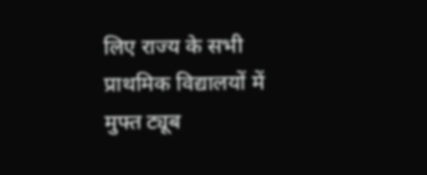लिए राज्य के सभी प्राथमिक विद्यालयों में मुफ्त ट्यूब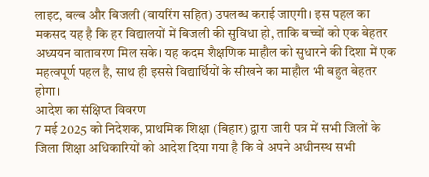लाइट, बल्ब और बिजली (वायरिंग सहित) उपलब्ध कराई जाएगी। इस पहल का मकसद यह है कि हर विद्यालयों में बिजली की सुविधा हो, ताकि बच्चों को एक बेहतर अध्ययन वातावरण मिल सके। यह कदम शैक्षणिक माहौल को सुधारने की दिशा में एक महत्वपूर्ण पहल है, साथ ही इससे विद्यार्थियों के सीखने का माहौल भी बहुत बेहतर होगा।
आदेश का संक्षिप्त विवरण
7 मई 2025 को निदेशक, प्राथमिक शिक्षा (बिहार) द्वारा जारी पत्र में सभी जिलों के जिला शिक्षा अधिकारियों को आदेश दिया गया है कि वे अपने अधीनस्थ सभी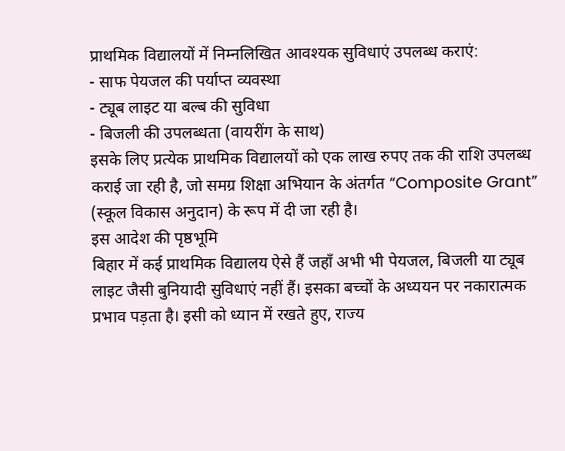प्राथमिक विद्यालयों में निम्नलिखित आवश्यक सुविधाएं उपलब्ध कराएं:
- साफ पेयजल की पर्याप्त व्यवस्था
- ट्यूब लाइट या बल्ब की सुविधा
- बिजली की उपलब्धता (वायरींग के साथ)
इसके लिए प्रत्येक प्राथमिक विद्यालयों को एक लाख रुपए तक की राशि उपलब्ध कराई जा रही है, जो समग्र शिक्षा अभियान के अंतर्गत “Composite Grant” (स्कूल विकास अनुदान) के रूप में दी जा रही है।
इस आदेश की पृष्ठभूमि
बिहार में कई प्राथमिक विद्यालय ऐसे हैं जहाँ अभी भी पेयजल, बिजली या ट्यूब लाइट जैसी बुनियादी सुविधाएं नहीं हैं। इसका बच्चों के अध्ययन पर नकारात्मक प्रभाव पड़ता है। इसी को ध्यान में रखते हुए, राज्य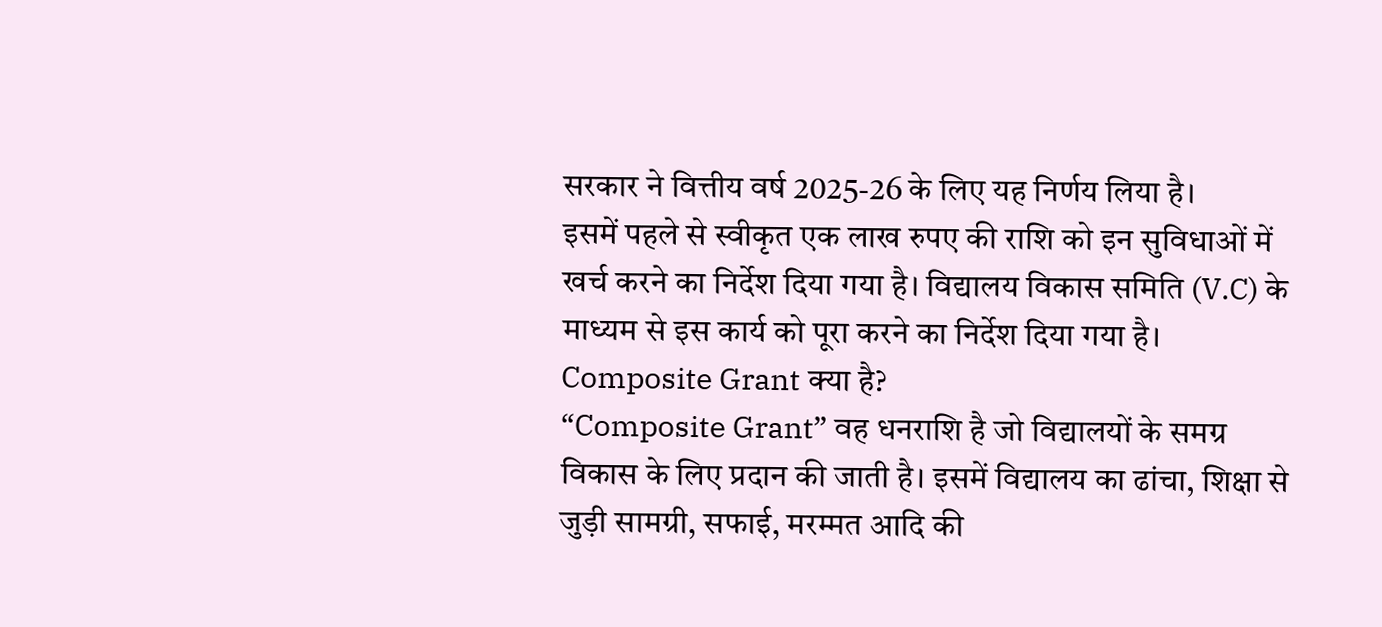सरकार ने वित्तीय वर्ष 2025-26 के लिए यह निर्णय लिया है।
इसमें पहले से स्वीकृत एक लाख रुपए की राशि को इन सुविधाओं में खर्च करने का निर्देश दिया गया है। विद्यालय विकास समिति (V.C) के माध्यम से इस कार्य को पूरा करने का निर्देश दिया गया है।
Composite Grant क्या है?
“Composite Grant” वह धनराशि है जो विद्यालयों के समग्र विकास के लिए प्रदान की जाती है। इसमें विद्यालय का ढांचा, शिक्षा से जुड़ी सामग्री, सफाई, मरम्मत आदि की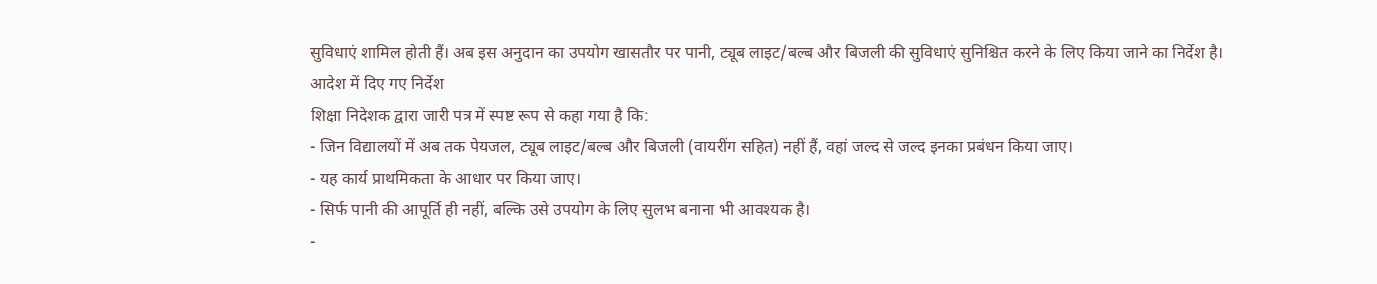सुविधाएं शामिल होती हैं। अब इस अनुदान का उपयोग खासतौर पर पानी, ट्यूब लाइट/बल्ब और बिजली की सुविधाएं सुनिश्चित करने के लिए किया जाने का निर्देश है।
आदेश में दिए गए निर्देश
शिक्षा निदेशक द्वारा जारी पत्र में स्पष्ट रूप से कहा गया है कि:
- जिन विद्यालयों में अब तक पेयजल, ट्यूब लाइट/बल्ब और बिजली (वायरींग सहित) नहीं हैं, वहां जल्द से जल्द इनका प्रबंधन किया जाए।
- यह कार्य प्राथमिकता के आधार पर किया जाए।
- सिर्फ पानी की आपूर्ति ही नहीं, बल्कि उसे उपयोग के लिए सुलभ बनाना भी आवश्यक है।
-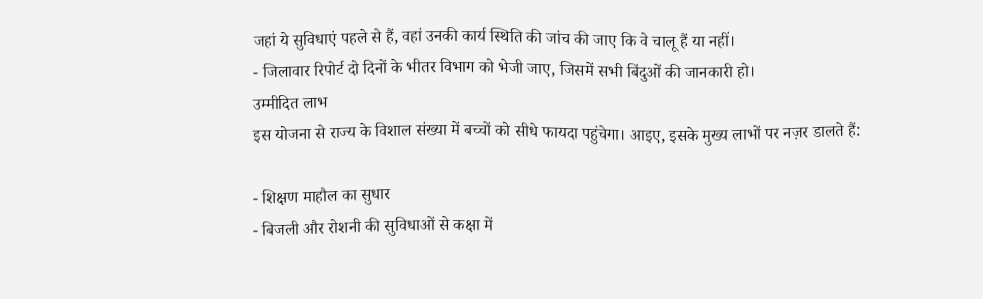जहां ये सुविधाएं पहले से हैं, वहां उनकी कार्य स्थिति की जांच की जाए कि वे चालू हैं या नहीं।
- जिलावार रिपोर्ट दो दिनों के भीतर विभाग को भेजी जाए, जिसमें सभी बिंदुओं की जानकारी हो।
उम्मीदित लाभ
इस योजना से राज्य के विशाल संख्या में बच्चों को सीधे फायदा पहुंचेगा। आइए, इसके मुख्य लाभों पर नज़र डालते हैं:

- शिक्षण माहौल का सुधार
- बिजली और रोशनी की सुविधाओं से कक्षा में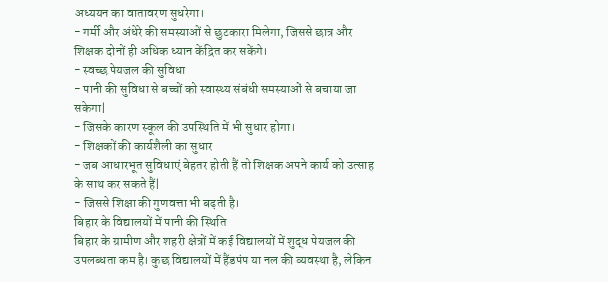अध्ययन का वातावरण सुधरेगा।
- गर्मी और अंधेरे की समस्याओं से छुटकारा मिलेगा, जिससे छात्र और शिक्षक दोनों ही अधिक ध्यान केंद्रित कर सकेंगे।
- स्वच्छ पेयजल की सुविधा
- पानी की सुविधा से बच्चों को स्वास्थ्य संबंधी समस्याओं से बचाया जा सकेगा|
- जिसके कारण स्कूल की उपस्थिति में भी सुधार होगा।
- शिक्षकों की कार्यशैली का सुधार
- जब आधारभूत सुविधाएं बेहतर होती हैं तो शिक्षक अपने कार्य को उत्साह के साथ कर सकते हैं|
- जिससे शिक्षा की गुणवत्ता भी बढ़ती है।
बिहार के विद्यालयों में पानी की स्थिति
बिहार के ग्रामीण और शहरी क्षेत्रों में कई विद्यालयों में शुद्ध पेयजल की उपलब्धता कम है। कुछ विद्यालयों में हैंडपंप या नल की व्यवस्था है, लेकिन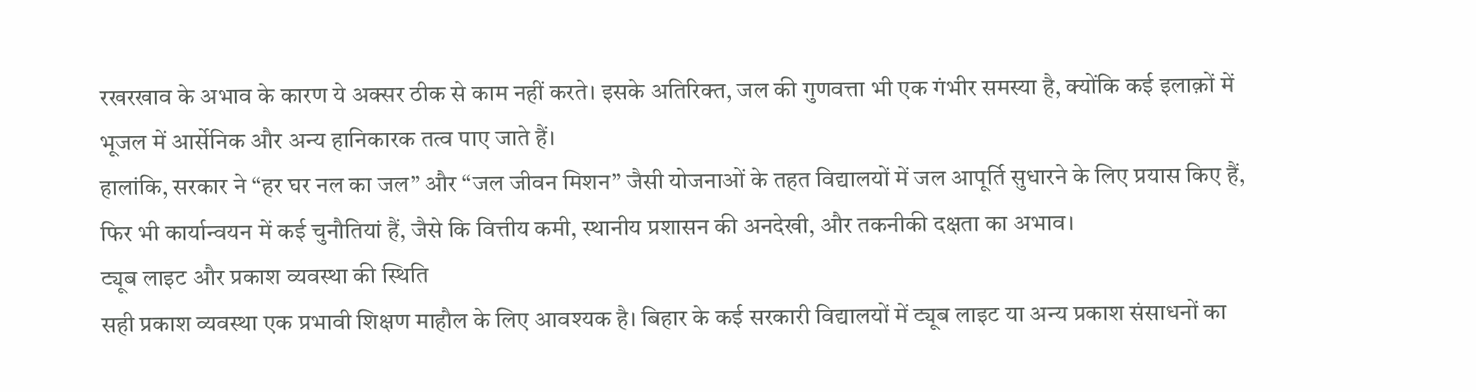रखरखाव के अभाव के कारण ये अक्सर ठीक से काम नहीं करते। इसके अतिरिक्त, जल की गुणवत्ता भी एक गंभीर समस्या है, क्योंकि कई इलाक़ों में भूजल में आर्सेनिक और अन्य हानिकारक तत्व पाए जाते हैं।
हालांकि, सरकार ने “हर घर नल का जल” और “जल जीवन मिशन” जैसी योजनाओं के तहत विद्यालयों में जल आपूर्ति सुधारने के लिए प्रयास किए हैं, फिर भी कार्यान्वयन में कई चुनौतियां हैं, जैसे कि वित्तीय कमी, स्थानीय प्रशासन की अनदेखी, और तकनीकी दक्षता का अभाव।
ट्यूब लाइट और प्रकाश व्यवस्था की स्थिति
सही प्रकाश व्यवस्था एक प्रभावी शिक्षण माहौल के लिए आवश्यक है। बिहार के कई सरकारी विद्यालयों में ट्यूब लाइट या अन्य प्रकाश संसाधनों का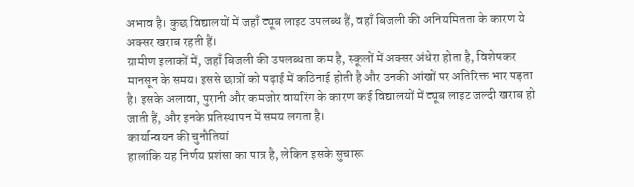अभाव है। कुछ विद्यालयों में जहाँ ट्यूब लाइट उपलब्ध हैं, वहाँ बिजली की अनियमितता के कारण ये अक्सर खराब रहती हैं।
ग्रामीण इलाकों में, जहाँ बिजली की उपलब्धता कम है, स्कूलों में अक्सर अंधेरा होता है, विशेषकर मानसून के समय। इससे छात्रों को पढ़ाई में कठिनाई होती है और उनकी आंखों पर अतिरिक्त भार पड़ता है। इसके अलावा, पुरानी और कमजोर वायरिंग के कारण कई विद्यालयों में ट्यूब लाइट जल्दी खराब हो जाती हैं, और इनके प्रतिस्थापन में समय लगता है।
कार्यान्वयन की चुनौतियां
हालांकि यह निर्णय प्रशंसा का पात्र है, लेकिन इसके सुचारू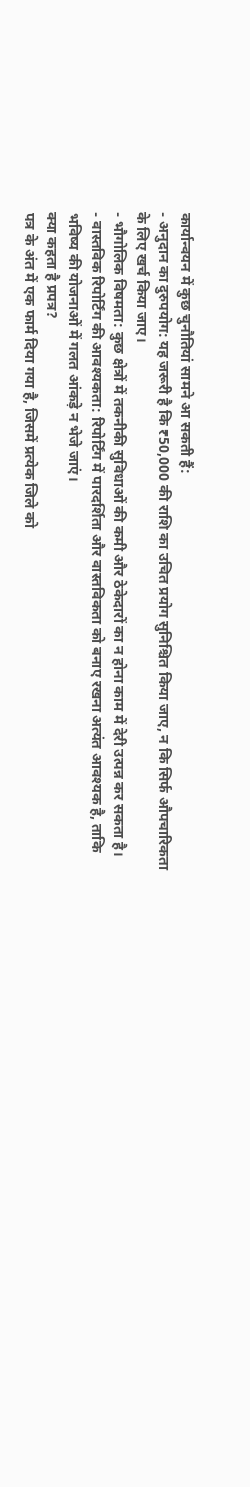कार्यान्वयन में कुछ चुनौतियां सामने आ सकती हैं:
- अनुदान का दुरुपयोग: यह जरूरी है कि ₹50,000 की राशि का उचित प्रयोग सुनिश्चित किया जाए, न कि सिर्फ औपचारिकता के लिए खर्च किया जाए।
- भौगोलिक विषमता: कुछ क्षेत्रों में तकनीकी सुविधाओं की कमी और ठेकेदारों का न होना काम में देरी उत्पन्न कर सकता है।
- वास्तविक रिपोर्टिंग की आवश्यकता: रिपोर्टिंग में पारदर्शिता और वास्तविकता को बनाए रखना अत्यंत आवश्यक है, ताकि भविष्य की योजनाओं में गलत आंकड़े न भेजे जाएं।
क्या कहता है प्रपत्र?
पत्र के अंत में एक फार्म दिया गया है, जिसमें प्रत्येक जिले को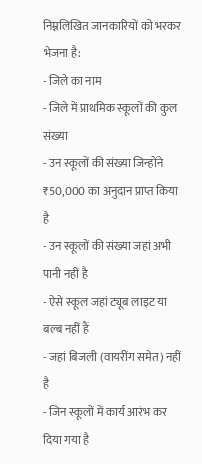निम्नलिखित जानकारियों को भरकर भेजना है:
- जिले का नाम
- जिले में प्राथमिक स्कूलों की कुल संख्या
- उन स्कूलों की संख्या जिन्होंने ₹50,000 का अनुदान प्राप्त किया है
- उन स्कूलों की संख्या जहां अभी पानी नहीं है
- ऐसे स्कूल जहां ट्यूब लाइट या बल्ब नहीं हैं
- जहां बिजली (वायरींग समेत) नहीं है
- जिन स्कूलों में कार्य आरंभ कर दिया गया है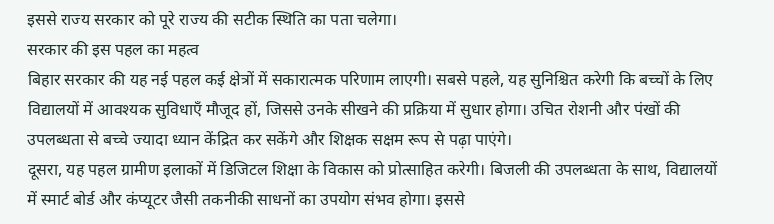इससे राज्य सरकार को पूरे राज्य की सटीक स्थिति का पता चलेगा।
सरकार की इस पहल का महत्व
बिहार सरकार की यह नई पहल कई क्षेत्रों में सकारात्मक परिणाम लाएगी। सबसे पहले, यह सुनिश्चित करेगी कि बच्चों के लिए विद्यालयों में आवश्यक सुविधाएँ मौजूद हों, जिससे उनके सीखने की प्रक्रिया में सुधार होगा। उचित रोशनी और पंखों की उपलब्धता से बच्चे ज्यादा ध्यान केंद्रित कर सकेंगे और शिक्षक सक्षम रूप से पढ़ा पाएंगे।
दूसरा, यह पहल ग्रामीण इलाकों में डिजिटल शिक्षा के विकास को प्रोत्साहित करेगी। बिजली की उपलब्धता के साथ, विद्यालयों में स्मार्ट बोर्ड और कंप्यूटर जैसी तकनीकी साधनों का उपयोग संभव होगा। इससे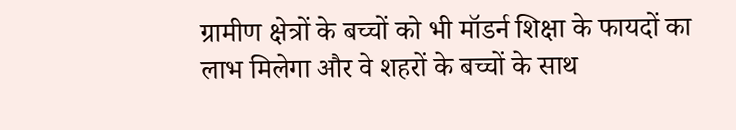ग्रामीण क्षेत्रों के बच्चों को भी मॉडर्न शिक्षा के फायदों का लाभ मिलेगा और वे शहरों के बच्चों के साथ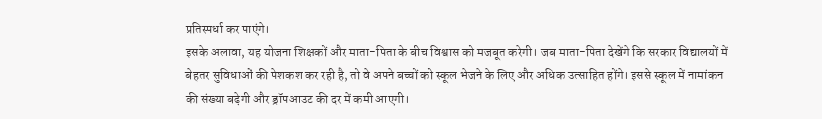प्रतिस्पर्धा कर पाएंगे।
इसके अलावा, यह योजना शिक्षकों और माता-पिता के बीच विश्वास को मजबूत करेगी। जब माता-पिता देखेंगे कि सरकार विद्यालयों में बेहतर सुविधाओं की पेशकश कर रही है, तो वे अपने बच्चों को स्कूल भेजने के लिए और अधिक उत्साहित होंगे। इससे स्कूल में नामांकन की संख्या बढ़ेगी और ड्रॉपआउट की दर में कमी आएगी।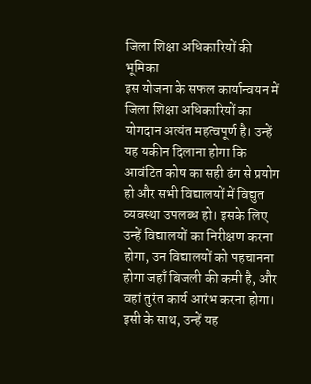जिला शिक्षा अधिकारियों की भूमिका
इस योजना के सफल कार्यान्वयन में जिला शिक्षा अधिकारियों का योगदान अत्यंत महत्वपूर्ण है। उन्हें यह यकीन दिलाना होगा कि आवंटित कोष का सही ढंग से प्रयोग हो और सभी विद्यालयों में विद्युत व्यवस्था उपलब्ध हो। इसके लिए उन्हें विद्यालयों का निरीक्षण करना होगा, उन विद्यालयों को पहचानना होगा जहाँ बिजली की कमी है, और वहां तुरंत कार्य आरंभ करना होगा।
इसी के साथ, उन्हें यह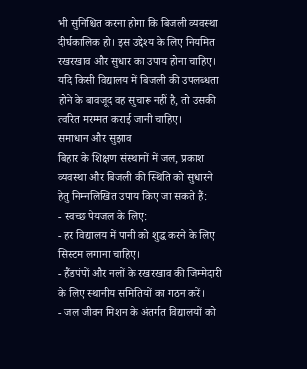भी सुनिश्चित करना होगा कि बिजली व्यवस्था दीर्घकालिक हो। इस उद्देश्य के लिए नियमित रखरखाव और सुधार का उपाय होना चाहिए। यदि किसी विद्यालय में बिजली की उपलब्धता होने के बावजूद वह सुचारू नहीं है, तो उसकी त्वरित मरम्मत कराई जानी चाहिए।
समाधान और सुझाव
बिहार के शिक्षण संस्थानों में जल, प्रकाश व्यवस्था और बिजली की स्थिति को सुधारने हेतु निम्नलिखित उपाय किए जा सकते हैं:
- स्वच्छ पेयजल के लिए:
- हर विद्यालय में पानी को शुद्ध करने के लिए सिस्टम लगाना चाहिए।
- हैंडपंपों और नलों के रखरखाव की जिम्मेदारी के लिए स्थानीय समितियों का गठन करें।
- जल जीवन मिशन के अंतर्गत विद्यालयों को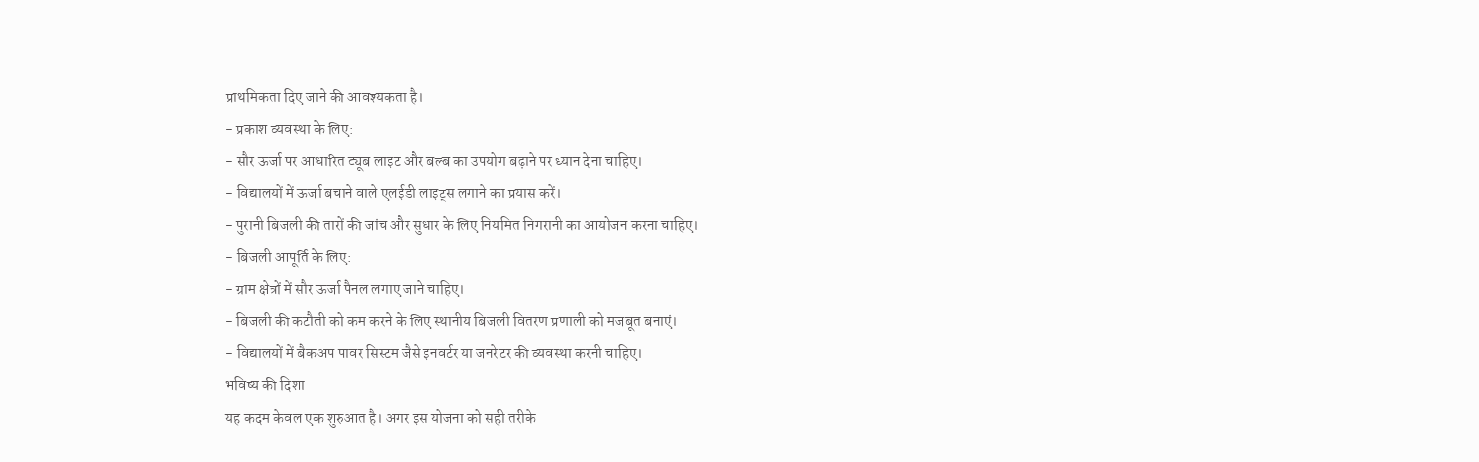प्राथमिकता दिए जाने की आवश्यकता है।
- प्रकाश व्यवस्था के लिए:
- सौर ऊर्जा पर आधारित ट्यूब लाइट और बल्ब का उपयोग बढ़ाने पर ध्यान देना चाहिए।
- विद्यालयों में ऊर्जा बचाने वाले एलईडी लाइट्स लगाने का प्रयास करें।
- पुरानी बिजली की तारों की जांच और सुधार के लिए नियमित निगरानी का आयोजन करना चाहिए।
- बिजली आपूर्ति के लिए:
- ग्राम क्षेत्रों में सौर ऊर्जा पैनल लगाए जाने चाहिए।
- बिजली की कटौती को कम करने के लिए स्थानीय बिजली वितरण प्रणाली को मजबूत बनाएं।
- विद्यालयों में बैकअप पावर सिस्टम जैसे इनवर्टर या जनरेटर की व्यवस्था करनी चाहिए।
भविष्य की दिशा
यह कदम केवल एक शुरुआत है। अगर इस योजना को सही तरीके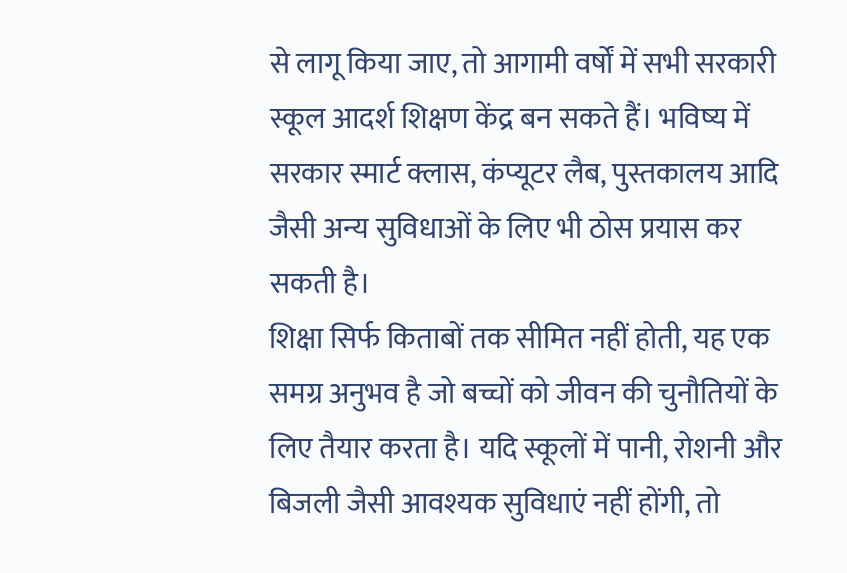से लागू किया जाए, तो आगामी वर्षों में सभी सरकारी स्कूल आदर्श शिक्षण केंद्र बन सकते हैं। भविष्य में सरकार स्मार्ट क्लास, कंप्यूटर लैब, पुस्तकालय आदि जैसी अन्य सुविधाओं के लिए भी ठोस प्रयास कर सकती है।
शिक्षा सिर्फ किताबों तक सीमित नहीं होती, यह एक समग्र अनुभव है जो बच्चों को जीवन की चुनौतियों के लिए तैयार करता है। यदि स्कूलों में पानी, रोशनी और बिजली जैसी आवश्यक सुविधाएं नहीं होंगी, तो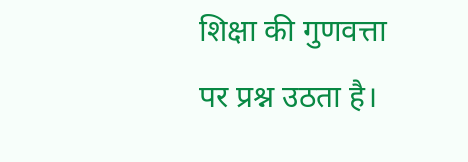शिक्षा की गुणवत्ता पर प्रश्न उठता है।